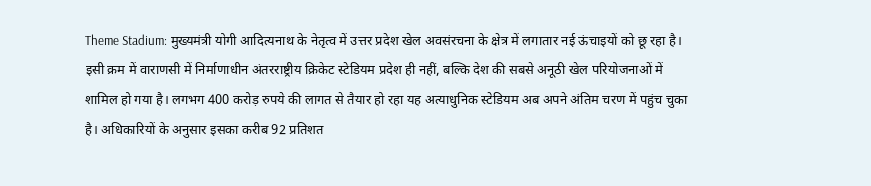Theme Stadium: मुख्यमंत्री योगी आदित्यनाथ के नेतृत्व में उत्तर प्रदेश खेल अवसंरचना के क्षेत्र में लगातार नई ऊंचाइयों को छू रहा है। इसी क्रम में वाराणसी में निर्माणाधीन अंतरराष्ट्रीय क्रिकेट स्टेडियम प्रदेश ही नहीं, बल्कि देश की सबसे अनूठी खेल परियोजनाओं में शामिल हो गया है। लगभग 400 करोड़ रुपये की लागत से तैयार हो रहा यह अत्याधुनिक स्टेडियम अब अपने अंतिम चरण में पहुंच चुका है। अधिकारियों के अनुसार इसका करीब 92 प्रतिशत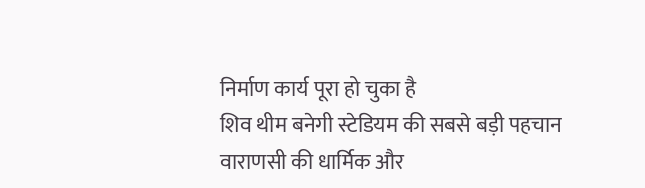निर्माण कार्य पूरा हो चुका है
शिव थीम बनेगी स्टेडियम की सबसे बड़ी पहचान
वाराणसी की धार्मिक और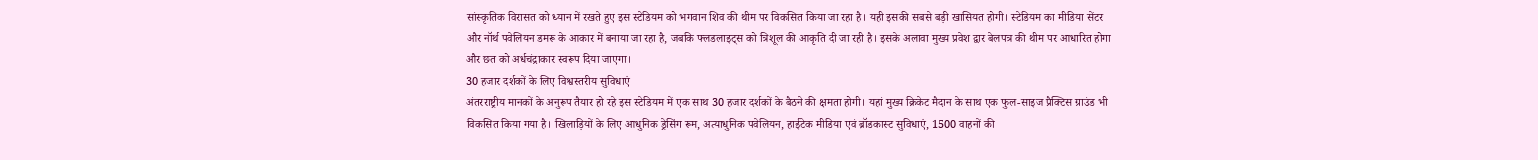सांस्कृतिक विरासत को ध्यान में रखते हुए इस स्टेडियम को भगवान शिव की थीम पर विकसित किया जा रहा है। यही इसकी सबसे बड़ी खासियत होगी। स्टेडियम का मीडिया सेंटर और नॉर्थ पवेलियन डमरू के आकार में बनाया जा रहा है, जबकि फ्लडलाइट्स को त्रिशूल की आकृति दी जा रही है। इसके अलावा मुख्य प्रवेश द्वार बेलपत्र की थीम पर आधारित होगा और छत को अर्धचंद्राकार स्वरूप दिया जाएगा।
30 हजार दर्शकों के लिए विश्वस्तरीय सुविधाएं
अंतरराष्ट्रीय मानकों के अनुरूप तैयार हो रहे इस स्टेडियम में एक साथ 30 हजार दर्शकों के बैठने की क्षमता होगी। यहां मुख्य क्रिकेट मैदान के साथ एक फुल-साइज प्रैक्टिस ग्राउंड भी विकसित किया गया है। खिलाड़ियों के लिए आधुनिक ड्रेसिंग रूम, अत्याधुनिक पवेलियन, हाईटेक मीडिया एवं ब्रॉडकास्ट सुविधाएं, 1500 वाहनों की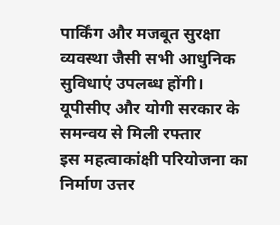पार्किंग और मजबूत सुरक्षा व्यवस्था जैसी सभी आधुनिक सुविधाएं उपलब्ध होंगी।
यूपीसीए और योगी सरकार के समन्वय से मिली रफ्तार
इस महत्वाकांक्षी परियोजना का निर्माण उत्तर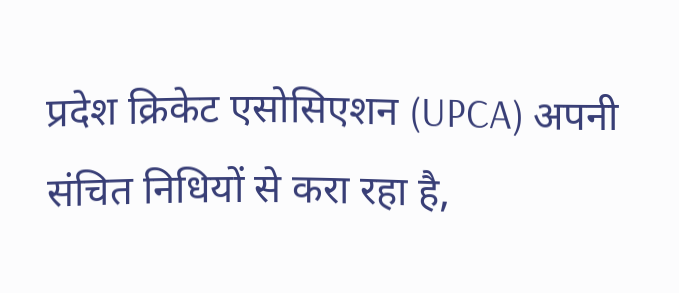प्रदेश क्रिकेट एसोसिएशन (UPCA) अपनी संचित निधियों से करा रहा है,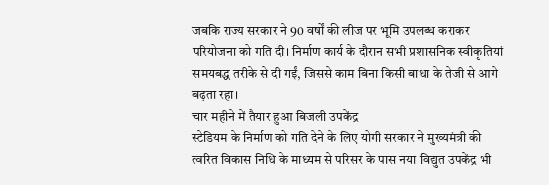जबकि राज्य सरकार ने 90 वर्षों की लीज पर भूमि उपलब्ध कराकर परियोजना को गति दी। निर्माण कार्य के दौरान सभी प्रशासनिक स्वीकृतियां समयबद्ध तरीके से दी गईं, जिससे काम बिना किसी बाधा के तेजी से आगे बढ़ता रहा।
चार महीने में तैयार हुआ बिजली उपकेंद्र
स्टेडियम के निर्माण को गति देने के लिए योगी सरकार ने मुख्यमंत्री की त्वरित विकास निधि के माध्यम से परिसर के पास नया विद्युत उपकेंद्र भी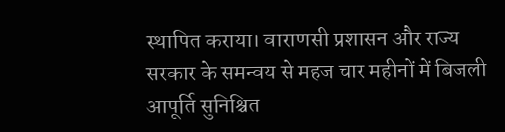स्थापित कराया। वाराणसी प्रशासन और राज्य सरकार के समन्वय से महज चार महीनों में बिजली आपूर्ति सुनिश्चित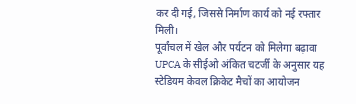कर दी गई, जिससे निर्माण कार्य को नई रफ्तार मिली।
पूर्वांचल में खेल और पर्यटन को मिलेगा बढ़ावा
UPCA के सीईओ अंकित चटर्जी के अनुसार यह स्टेडियम केवल क्रिकेट मैचों का आयोजन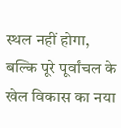स्थल नहीं होगा, बल्कि पूरे पूर्वांचल के खेल विकास का नया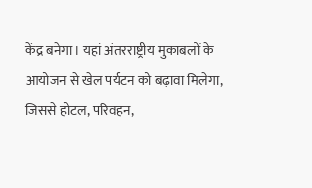केंद्र बनेगा। यहां अंतरराष्ट्रीय मुकाबलों के आयोजन से खेल पर्यटन को बढ़ावा मिलेगा, जिससे होटल, परिवहन,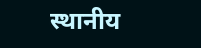स्थानीय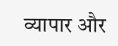व्यापार और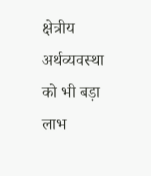क्षेत्रीय अर्थव्यवस्था को भी बड़ा लाभ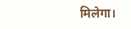मिलेगा।